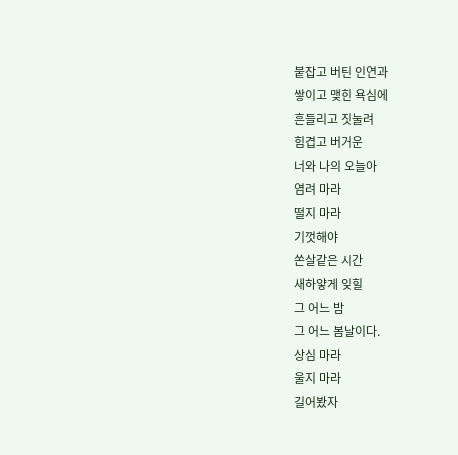붙잡고 버틴 인연과
쌓이고 맺힌 욕심에
흔들리고 짓눌려
힘겹고 버거운
너와 나의 오늘아
염려 마라
떨지 마라
기껏해야
쏜살같은 시간
새하얗게 잊힐
그 어느 밤
그 어느 봄날이다.
상심 마라
울지 마라
길어봤자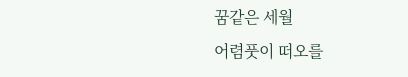꿈같은 세월
어렴풋이 떠오를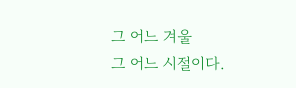그 어느 겨울
그 어느 시절이다.